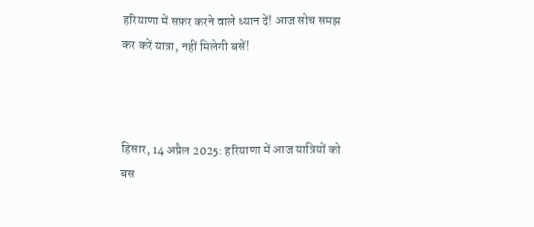हरियाणा में सफ़र करने वाले ध्यान दें! आज सोच समझ कर करें यात्रा, नहीं मिलेगी बसें!



हिसार, 14 अप्रैल 2025: हरियाणा में आज यात्रियों को बस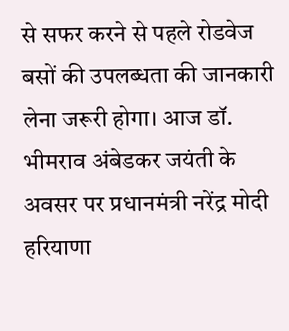से सफर करने से पहले रोडवेज बसों की उपलब्धता की जानकारी लेना जरूरी होगा। आज डॉ. भीमराव अंबेडकर जयंती के अवसर पर प्रधानमंत्री नरेंद्र मोदी हरियाणा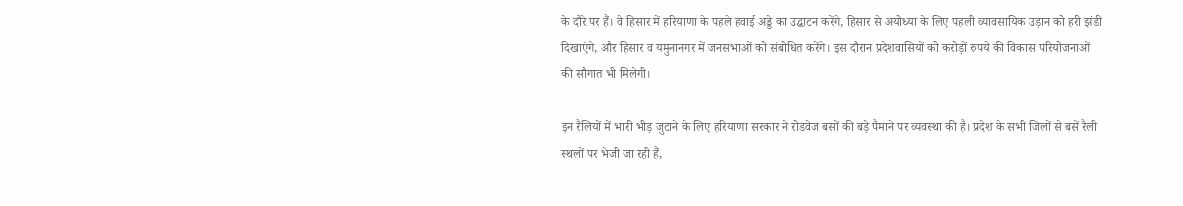के दौरे पर हैं। वे हिसार में हरियाणा के पहले हवाई अड्डे का उद्घाटन करेंगे, हिसार से अयोध्या के लिए पहली व्यावसायिक उड़ान को हरी झंडी दिखाएंगे, और हिसार व यमुनानगर में जनसभाओं को संबोधित करेंगे। इस दौरान प्रदेशवासियों को करोड़ों रुपये की विकास परियोजनाओं की सौगात भी मिलेगी।

इन रैलियों में भारी भीड़ जुटाने के लिए हरियाणा सरकार ने रोडवेज बसों की बड़े पैमाने पर व्यवस्था की है। प्रदेश के सभी जिलों से बसें रैली स्थलों पर भेजी जा रही हैं,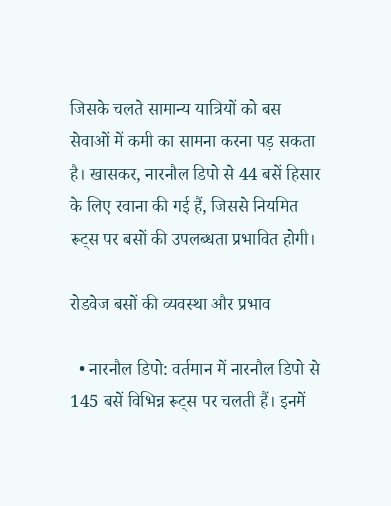जिसके चलते सामान्य यात्रियों को बस सेवाओं में कमी का सामना करना पड़ सकता है। खासकर, नारनौल डिपो से 44 बसें हिसार के लिए रवाना की गई हैं, जिससे नियमित रूट्स पर बसों की उपलब्धता प्रभावित होगी।

रोडवेज बसों की व्यवस्था और प्रभाव

  • नारनौल डिपो: वर्तमान में नारनौल डिपो से 145 बसें विभिन्न रूट्स पर चलती हैं। इनमें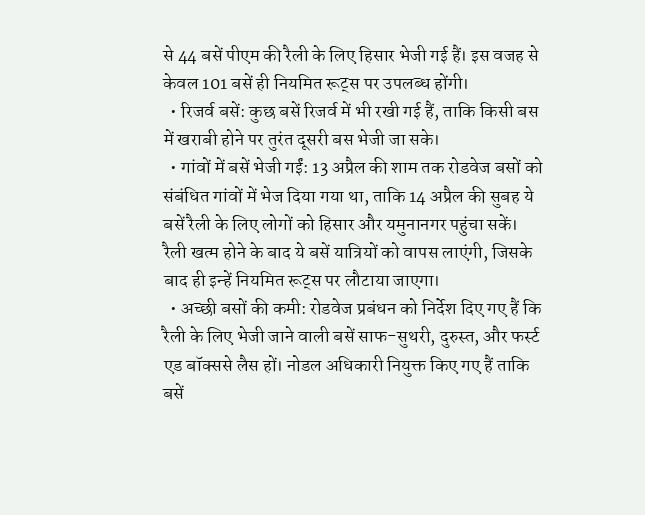से 44 बसें पीएम की रैली के लिए हिसार भेजी गई हैं। इस वजह से केवल 101 बसें ही नियमित रूट्स पर उपलब्ध होंगी।
  • रिजर्व बसें: कुछ बसें रिजर्व में भी रखी गई हैं, ताकि किसी बस में खराबी होने पर तुरंत दूसरी बस भेजी जा सके।
  • गांवों में बसें भेजी गईं: 13 अप्रैल की शाम तक रोडवेज बसों को संबंधित गांवों में भेज दिया गया था, ताकि 14 अप्रैल की सुबह ये बसें रैली के लिए लोगों को हिसार और यमुनानगर पहुंचा सकें। रैली खत्म होने के बाद ये बसें यात्रियों को वापस लाएंगी, जिसके बाद ही इन्हें नियमित रूट्स पर लौटाया जाएगा।
  • अच्छी बसों की कमी: रोडवेज प्रबंधन को निर्देश दिए गए हैं कि रैली के लिए भेजी जाने वाली बसें साफ-सुथरी, दुरुस्त, और फर्स्ट एड बॉक्ससे लैस हों। नोडल अधिकारी नियुक्त किए गए हैं ताकि बसें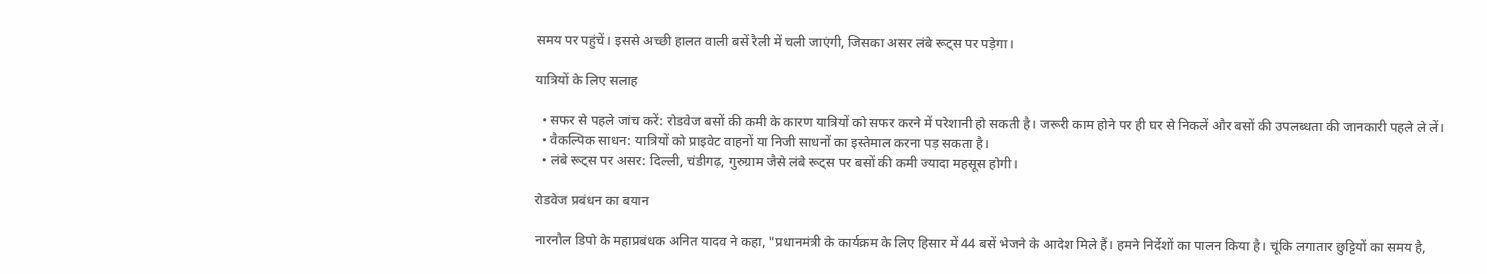समय पर पहुंचें। इससे अच्छी हालत वाली बसें रैली में चली जाएंगी, जिसका असर लंबे रूट्स पर पड़ेगा।

यात्रियों के लिए सलाह

  • सफर से पहले जांच करें: रोडवेज बसों की कमी के कारण यात्रियों को सफर करने में परेशानी हो सकती है। जरूरी काम होने पर ही घर से निकलें और बसों की उपलब्धता की जानकारी पहले ले लें।
  • वैकल्पिक साधन: यात्रियों को प्राइवेट वाहनों या निजी साधनों का इस्तेमाल करना पड़ सकता है।
  • लंबे रूट्स पर असर: दिल्ली, चंडीगढ़, गुरुग्राम जैसे लंबे रूट्स पर बसों की कमी ज्यादा महसूस होगी।

रोडवेज प्रबंधन का बयान

नारनौल डिपो के महाप्रबंधक अनित यादव ने कहा, "प्रधानमंत्री के कार्यक्रम के लिए हिसार में 44 बसें भेजने के आदेश मिले हैं। हमने निर्देशों का पालन किया है। चूंकि लगातार छुट्टियों का समय है,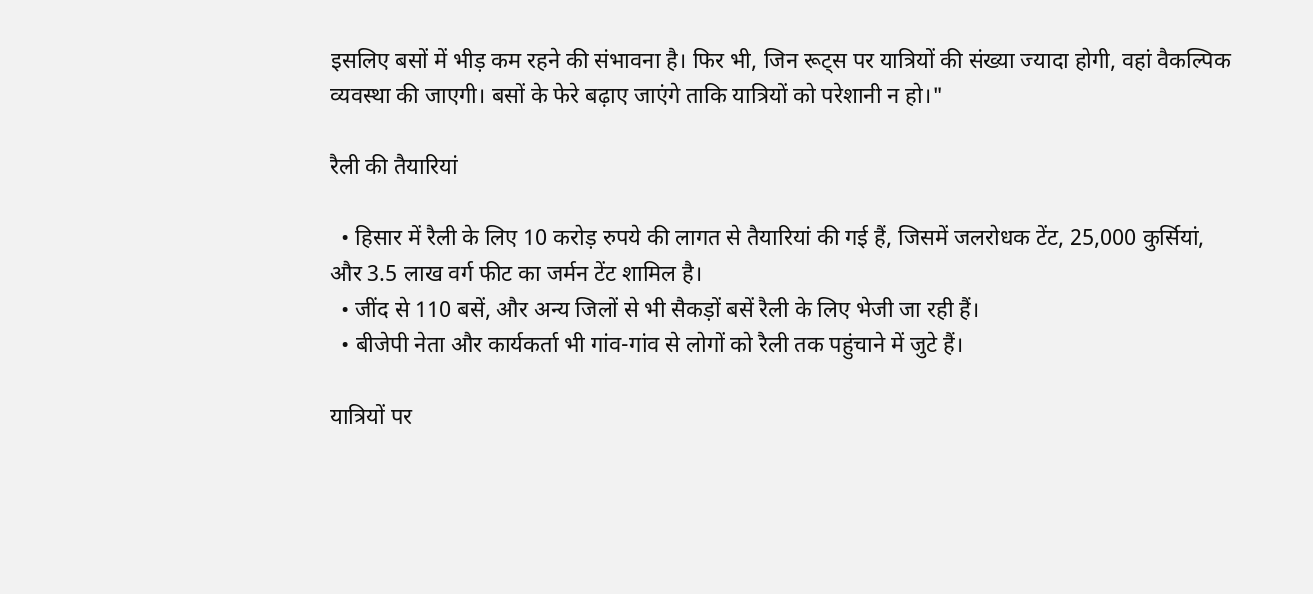इसलिए बसों में भीड़ कम रहने की संभावना है। फिर भी, जिन रूट्स पर यात्रियों की संख्या ज्यादा होगी, वहां वैकल्पिक व्यवस्था की जाएगी। बसों के फेरे बढ़ाए जाएंगे ताकि यात्रियों को परेशानी न हो।"

रैली की तैयारियां

  • हिसार में रैली के लिए 10 करोड़ रुपये की लागत से तैयारियां की गई हैं, जिसमें जलरोधक टेंट, 25,000 कुर्सियां, और 3.5 लाख वर्ग फीट का जर्मन टेंट शामिल है।
  • जींद से 110 बसें, और अन्य जिलों से भी सैकड़ों बसें रैली के लिए भेजी जा रही हैं।
  • बीजेपी नेता और कार्यकर्ता भी गांव-गांव से लोगों को रैली तक पहुंचाने में जुटे हैं।

यात्रियों पर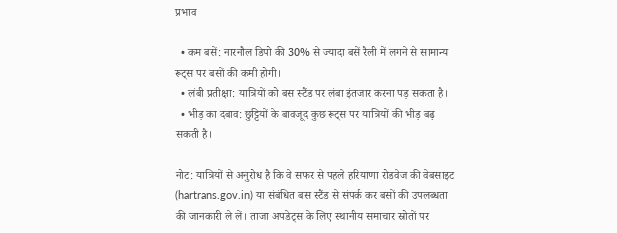प्रभाव

  • कम बसें: नारनौल डिपो की 30% से ज्यादा बसें रैली में लगने से सामान्य रूट्स पर बसों की कमी होगी।
  • लंबी प्रतीक्षा: यात्रियों को बस स्टैंड पर लंबा इंतजार करना पड़ सकता है।
  • भीड़ का दबाव: छुट्टियों के बावजूद कुछ रूट्स पर यात्रियों की भीड़ बढ़ सकती है।

नोट: यात्रियों से अनुरोध है कि वे सफर से पहले हरियाणा रोडवेज की वेबसाइट (hartrans.gov.in) या संबंधित बस स्टैंड से संपर्क कर बसों की उपलब्धता की जानकारी ले लें। ताजा अपडेट्स के लिए स्थानीय समाचार स्रोतों पर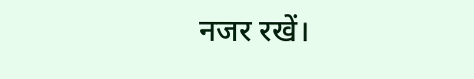नजर रखें।